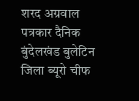शरद अग्रवाल पत्रकार दैनिक बुंदेलखंड बुलेटिन जिला ब्यूरो चीफ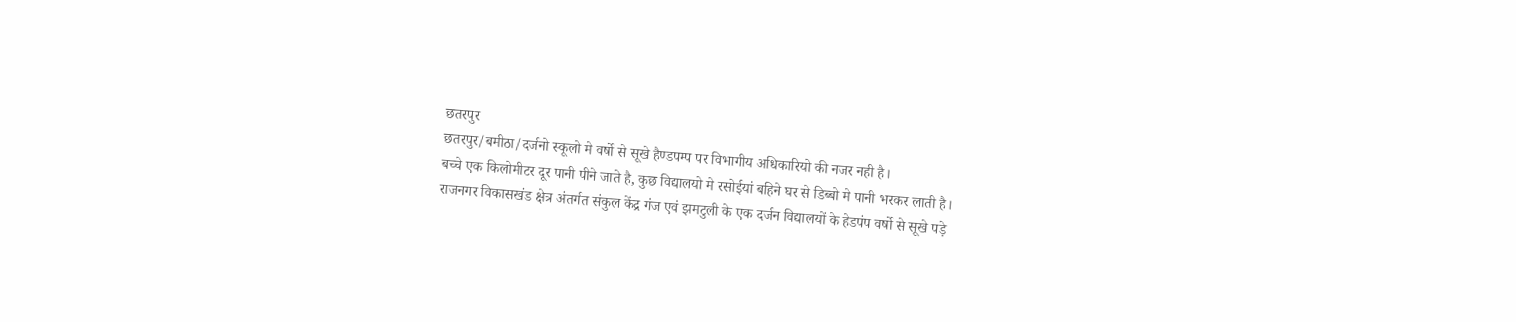छतरपुर
छतरपुर/बमीठा/दर्जनो स्कूलो मे वर्षो से सूखे हैण्डपम्प पर विभागीय अधिकारियो की नजर नही है।
बच्चे एक किलोमीटर दूर पानी पीने जाते है, कुछ विद्यालयो मे रसोईयां बहिने घर से डिब्बो मे पानी भरकर लाती है।
राजनगर विकासखंड क्षेत्र अंतर्गत संकुल केंद्र गंज एवं झमटुली के एक दर्जन विद्यालयों के हेडपंप वर्षो से सूखे पड़े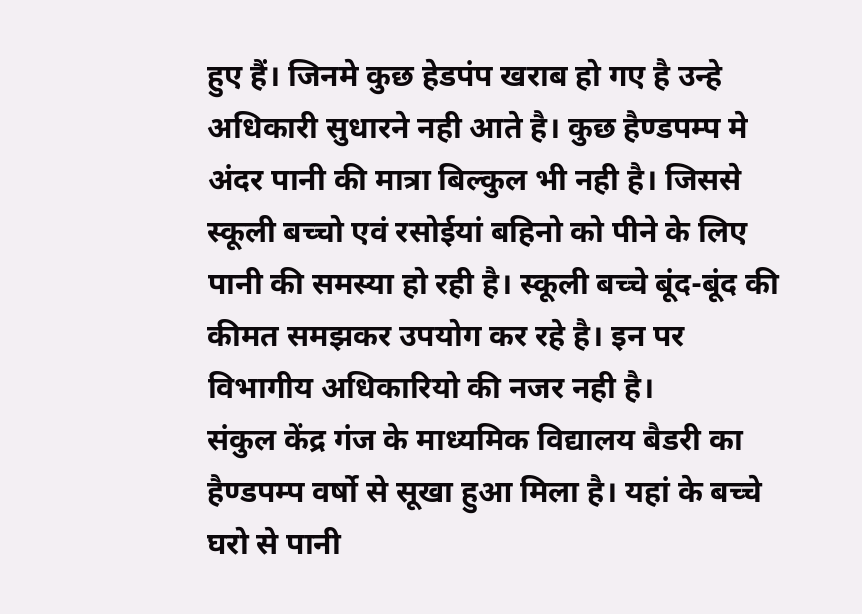हुए हैं। जिनमे कुछ हेडपंप खराब हो गए है उन्हे अधिकारी सुधारने नही आते है। कुछ हैण्डपम्प मे अंदर पानी की मात्रा बिल्कुल भी नही है। जिससे स्कूली बच्चो एवं रसोईयां बहिनो को पीने के लिए पानी की समस्या हो रही है। स्कूली बच्चे बूंद-बूंद की कीमत समझकर उपयोग कर रहे है। इन पर विभागीय अधिकारियो की नजर नही है।
संकुल केंद्र गंज के माध्यमिक विद्यालय बैडरी का हैण्डपम्प वर्षो से सूखा हुआ मिला है। यहां के बच्चे घरो से पानी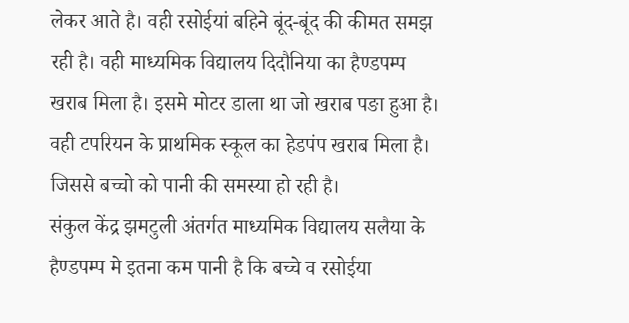लेकर आते है। वही रसोईयां बहिने बूंद-बूंद की कीमत समझ रही है। वही माध्यमिक विद्यालय दिदौनिया का हैण्डपम्प खराब मिला है। इसमे मोटर डाला था जो खराब पङा हुआ है। वही टपरियन के प्राथमिक स्कूल का हेडपंप खराब मिला है। जिससे बच्चो को पानी की समस्या हो रही है।
संकुल केंद्र झमटुली अंतर्गत माध्यमिक विद्यालय सलैया के हैण्डपम्प मे इतना कम पानी है कि बच्चे व रसोईया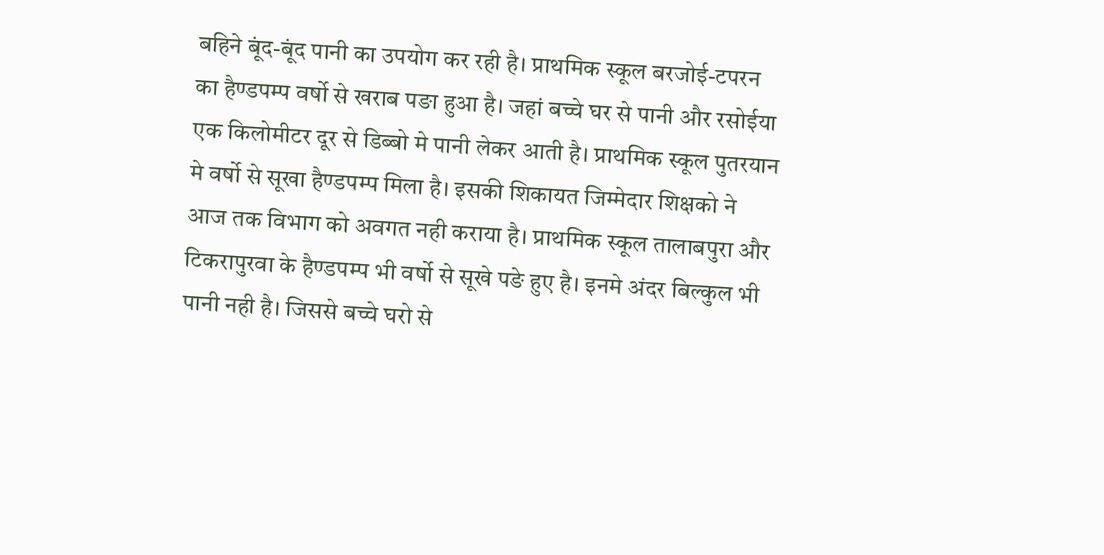बहिने बूंद-बूंद पानी का उपयोग कर रही है। प्राथमिक स्कूल बरजोई-टपरन का हैण्डपम्प वर्षो से खराब पङा हुआ है। जहां बच्चे घर से पानी और रसोईया एक किलोमीटर दूर से डिब्बो मे पानी लेकर आती है। प्राथमिक स्कूल पुतरयान मे वर्षो से सूखा हैण्डपम्प मिला है। इसकी शिकायत जिम्मेदार शिक्षको ने आज तक विभाग को अवगत नही कराया है। प्राथमिक स्कूल तालाबपुरा और टिकरापुरवा के हैण्डपम्प भी वर्षो से सूखे पङे हुए है। इनमे अंदर बिल्कुल भी पानी नही है। जिससे बच्चे घरो से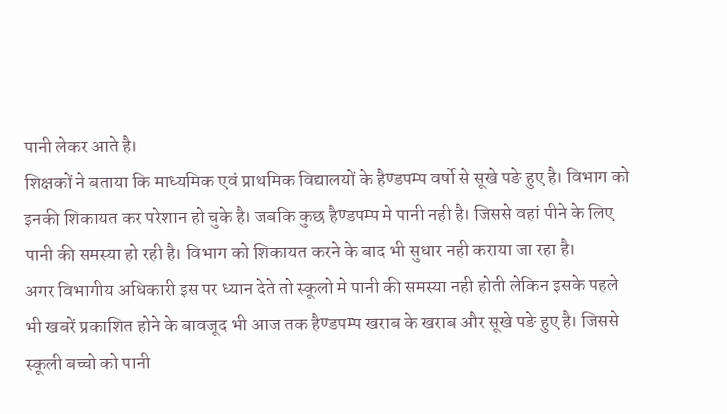पानी लेकर आते है।
शिक्षकों ने बताया कि माध्यमिक एवं प्राथमिक विद्यालयों के हैण्डपम्प वर्षो से सूखे पङे हुए है। विभाग को इनकी शिकायत कर परेशान हो चुके है। जबकि कुछ हैण्डपम्प मे पानी नही है। जिससे वहां पीने के लिए पानी की समस्या हो रही है। विभाग को शिकायत करने के बाद भी सुधार नही कराया जा रहा है।
अगर विभागीय अधिकारी इस पर ध्यान देते तो स्कूलो मे पानी की समस्या नही होती लेकिन इसके पहले भी खबरें प्रकाशित होने के बावजूद भी आज तक हैण्डपम्प खराब के खराब और सूखे पङे हुए है। जिससे स्कूली बच्चो को पानी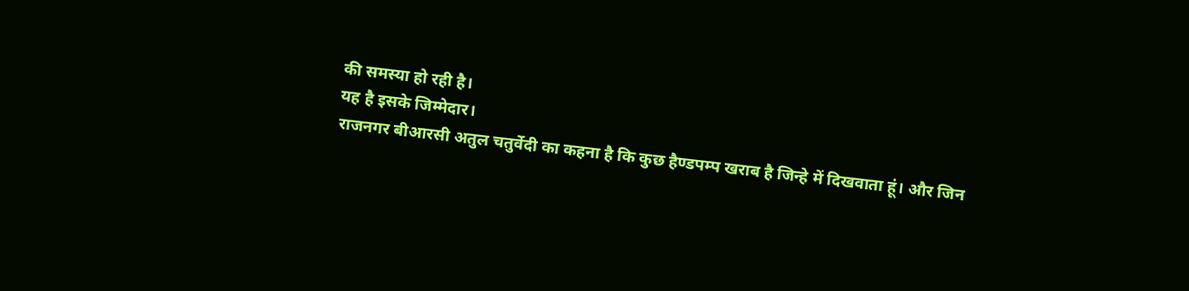की समस्या हो रही है।
यह है इसके जिम्मेदार।
राजनगर बीआरसी अतुल चतुर्वेदी का कहना है कि कुछ हैण्डपम्प खराब है जिन्हे में दिखवाता हूं। और जिन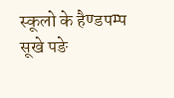स्कूलो के हैण्डपम्प सूखे पङे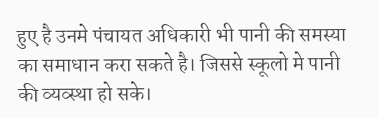हुए है उनमे पंचायत अधिकारी भी पानी की समस्या का समाधान करा सकते है। जिससे स्कूलो मे पानी की व्यव्स्था हो सके।